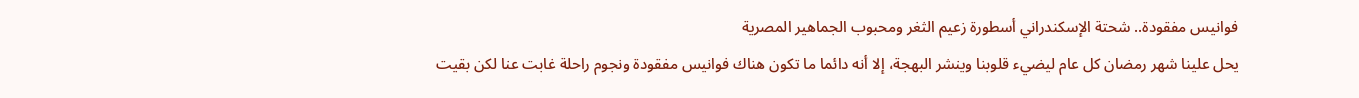فوانيس مفقودة.. شحتة الإسكندراني أسطورة زعيم الثغر ومحبوب الجماهير المصرية
يحل علينا شهر رمضان كل عام ليضيء قلوبنا وينشر البهجة، إلا أنه دائما ما تكون هناك فوانيس مفقودة ونجوم راحلة غابت عنا لكن بقيت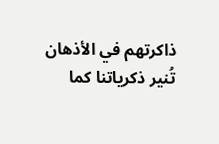ذاكرتهم في الأذهان تُنير ذكرياتنا كما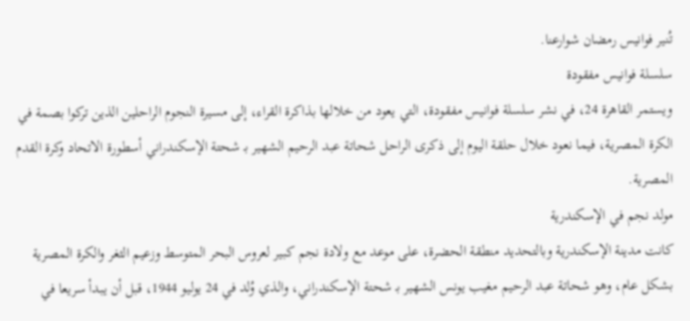تُنير فوانيس رمضان شوارعنا.
سلسلة فوانيس مفقودة
ويستمر القاهرة 24، في نشر سلسلة فوانيس مفقودة، التي يعود من خلالها بذاكرة القراء، إلى مسيرة النجوم الراحلين الذين تركوا بصمة في الكرة المصرية، فيما نعود خلال حلقة اليوم إلى ذكرى الراحل شحاتة عبد الرحيم الشهير بـ شحتة الإسكندراني أسطورة الاتحاد وكرة القدم المصرية.
مولد نجم في الإسكندرية
كانت مدينة الإسكندرية وبالتحديد منطقة الحضرة، على موعد مع ولادة نجم كبير لعروس البحر المتوسط وزعيم الثغر والكرة المصرية بشكل عام، وهو شحاتة عبد الرحيم مغيب يونس الشهير بـ شحتة الإسكندراني، والذي وُلد في 24 يوليو 1944، قبل أن يبدأ سريعا في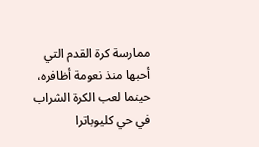ممارسة كرة القدم التي أحبها منذ نعومة أظافره، حينما لعب الكرة الشراب في حي كليوباترا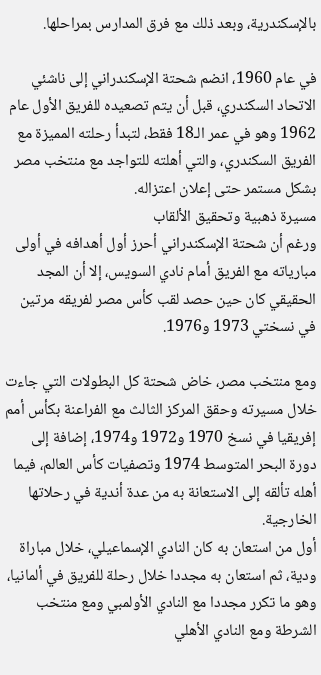بالإسكندرية، وبعد ذلك مع فرق المدارس بمراحلها.

في عام 1960، انضم شحتة الإسكندراني إلى ناشئي الاتحاد السكندري، قبل أن يتم تصعيده للفريق الأول عام 1962 وهو في عمر الـ18 فقط، لتبدأ رحلته المميزة مع الفريق السكندري، والتي أهلته للتواجد مع منتخب مصر بشكل مستمر حتى إعلان اعتزاله.
مسيرة ذهبية وتحقيق الألقاب
ورغم أن شحتة الإسكندراني أحرز أول أهدافه في أولى مبارياته مع الفريق أمام نادي السويس، إلا أن المجد الحقيقي كان حين حصد لقب كأس مصر لفريقه مرتين في نسختي 1973 و1976.

ومع منتخب مصر، خاض شحتة كل البطولات التي جاءت خلال مسيرته وحقق المركز الثالث مع الفراعنة بكأس أمم إفريقيا في نسخ 1970 و1972 و1974، إضافة إلى دورة البحر المتوسط 1974 وتصفيات كأس العالم، فيما أهله تألقه إلى الاستعانة به من عدة أندية في رحلاتها الخارجية.
أول من استعان به كان النادي الإسماعيلي، خلال مباراة ودية، ثم استعان به مجددا خلال رحلة للفريق في ألمانيا، وهو ما تكرر مجددا مع النادي الأولمبي ومع منتخب الشرطة ومع النادي الأهلي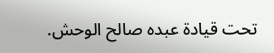تحت قيادة عبده صالح الوحش.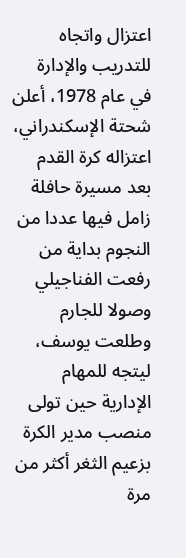اعتزال واتجاه للتدريب والإدارة
في عام 1978، أعلن شحتة الإسكندراني، اعتزاله كرة القدم بعد مسيرة حافلة زامل فيها عددا من النجوم بداية من رفعت الفناجيلي وصولا للجارم وطلعت يوسف، ليتجه للمهام الإدارية حين تولى منصب مدير الكرة بزعيم الثغر أكثر من مرة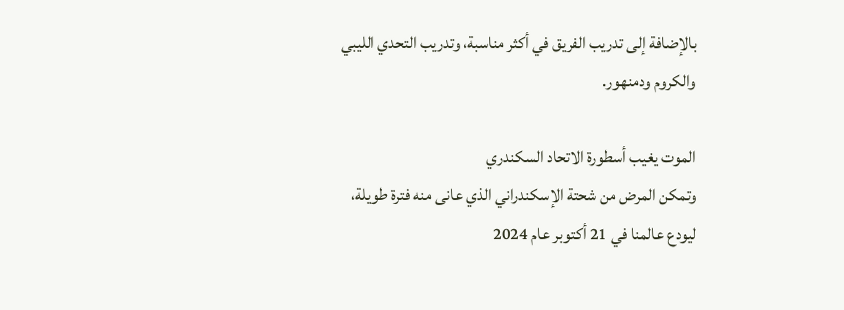بالإضافة إلى تدريب الفريق في أكثر مناسبة، وتدريب التحدي الليبي والكروم ودمنهور.

الموت يغيب أسطورة الاتحاد السكندري
وتمكن المرض من شحتة الإسكندراني الذي عانى منه فترة طويلة، ليودع عالمنا في 21 أكتوبر عام 2024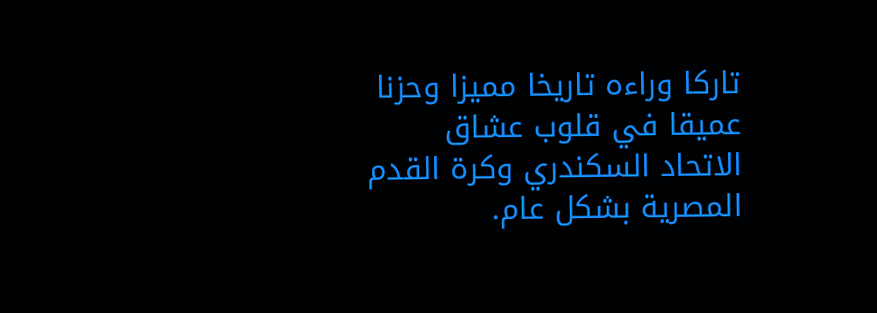تاركا وراءه تاريخا مميزا وحزنا عميقا في قلوب عشاق الاتحاد السكندري وكرة القدم المصرية بشكل عام.